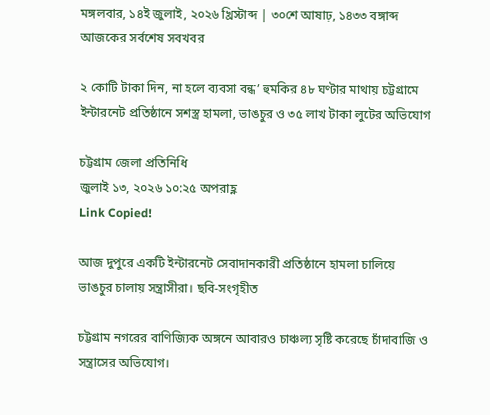মঙ্গলবার, ১৪ই জুলাই, ২০২৬ খ্রিস্টাব্দ | ৩০শে আষাঢ়, ১৪৩৩ বঙ্গাব্দ
আজকের সর্বশেষ সবখবর

২ কোটি টাকা দিন, না হলে ব্যবসা বন্ধ’ হুমকির ৪৮ ঘণ্টার মাথায় চট্টগ্রামে ইন্টারনেট প্রতিষ্ঠানে সশস্ত্র হামলা, ভাঙচুর ও ৩৫ লাখ টাকা লুটের অভিযোগ

চট্টগ্রাম জেলা প্রতিনিধি
জুলাই ১৩, ২০২৬ ১০:২৫ অপরাহ্ণ
Link Copied!

আজ দুপুরে একটি ইন্টারনেট সেবাদানকারী প্রতিষ্ঠানে হামলা চালিয়ে ভাঙচুর চালায় সন্ত্রাসীরা। ছবি-সংগৃহীত

চট্টগ্রাম নগরের বাণিজ্যিক অঙ্গনে আবারও চাঞ্চল্য সৃষ্টি করেছে চাঁদাবাজি ও সন্ত্রাসের অভিযোগ।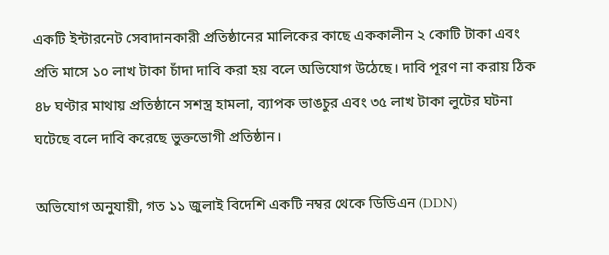একটি ইন্টারনেট সেবাদানকারী প্রতিষ্ঠানের মালিকের কাছে এককালীন ২ কোটি টাকা এবং প্রতি মাসে ১০ লাখ টাকা চাঁদা দাবি করা হয় বলে অভিযোগ উঠেছে। দাবি পূরণ না করায় ঠিক ৪৮ ঘণ্টার মাথায় প্রতিষ্ঠানে সশস্ত্র হামলা, ব্যাপক ভাঙচুর এবং ৩৫ লাখ টাকা লুটের ঘটনা ঘটেছে বলে দাবি করেছে ভুক্তভোগী প্রতিষ্ঠান।

অভিযোগ অনুযায়ী, গত ১১ জুলাই বিদেশি একটি নম্বর থেকে ডিডিএন (DDN)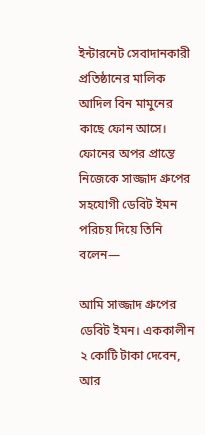ইন্টারনেট সেবাদানকারী প্রতিষ্ঠানের মালিক আদিল বিন মামুনের কাছে ফোন আসে। ফোনের অপর প্রান্তে নিজেকে সাজ্জাদ গ্রুপের সহযোগী ডেবিট ইমন পরিচয় দিয়ে তিনি বলেন—

আমি সাজ্জাদ গ্রুপের ডেবিট ইমন। এককালীন ২ কোটি টাকা দেবেন, আর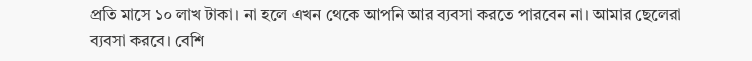প্রতি মাসে ১০ লাখ টাকা। না হলে এখন থেকে আপনি আর ব্যবসা করতে পারবেন না। আমার ছেলেরা ব্যবসা করবে। বেশি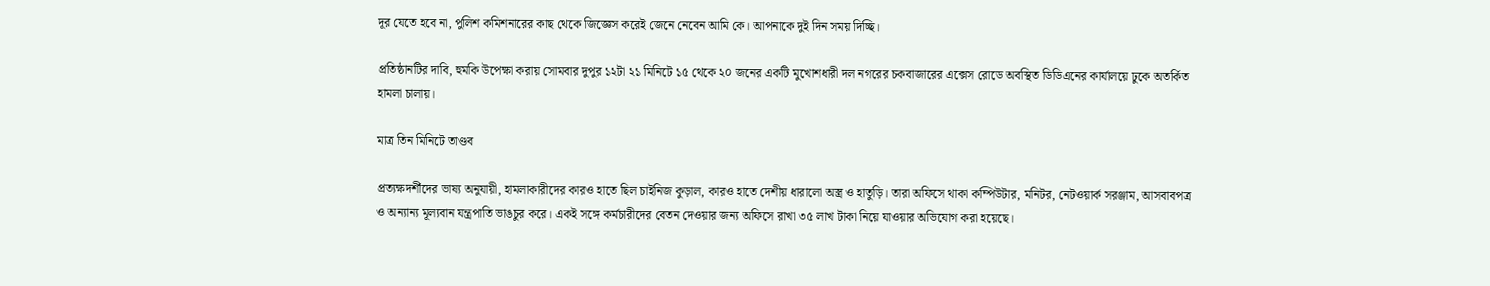দূর যেতে হবে না, পুলিশ কমিশনারের কাছ থেকে জিজ্ঞেস করেই জেনে নেবেন আমি কে। আপনাকে দুই দিন সময় দিচ্ছি।

প্রতিষ্ঠানটির দাবি, হুমকি উপেক্ষা করায় সোমবার দুপুর ১২টা ২১ মিনিটে ১৫ থেকে ২০ জনের একটি মুখোশধারী দল নগরের চকবাজারের এক্সেস রোডে অবস্থিত ডিডিএনের কার্যালয়ে ঢুকে অতর্কিত হামলা চালায়।

মাত্র তিন মিনিটে তাণ্ডব

প্রত্যক্ষদর্শীদের ভাষ্য অনুযায়ী, হামলাকারীদের কারও হাতে ছিল চাইনিজ কুড়াল, কারও হাতে দেশীয় ধারালো অস্ত্র ও হাতুড়ি। তারা অফিসে থাকা কম্পিউটার, মনিটর, নেটওয়ার্ক সরঞ্জাম, আসবাবপত্র ও অন্যান্য মূল্যবান যন্ত্রপাতি ভাঙচুর করে। একই সঙ্গে কর্মচারীদের বেতন দেওয়ার জন্য অফিসে রাখা ৩৫ লাখ টাকা নিয়ে যাওয়ার অভিযোগ করা হয়েছে।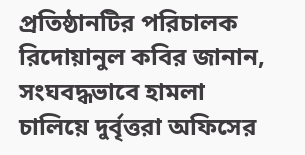প্রতিষ্ঠানটির পরিচালক রিদোয়ানুল কবির জানান, সংঘবদ্ধভাবে হামলা চালিয়ে দুর্বৃত্তরা অফিসের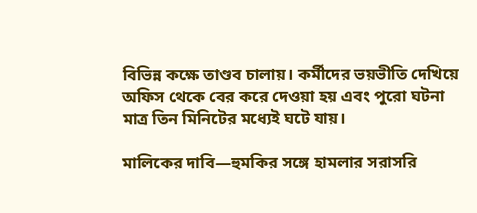বিভিন্ন কক্ষে তাণ্ডব চালায়। কর্মীদের ভয়ভীতি দেখিয়ে অফিস থেকে বের করে দেওয়া হয় এবং পুরো ঘটনা মাত্র তিন মিনিটের মধ্যেই ঘটে যায়।

মালিকের দাবি—হুমকির সঙ্গে হামলার সরাসরি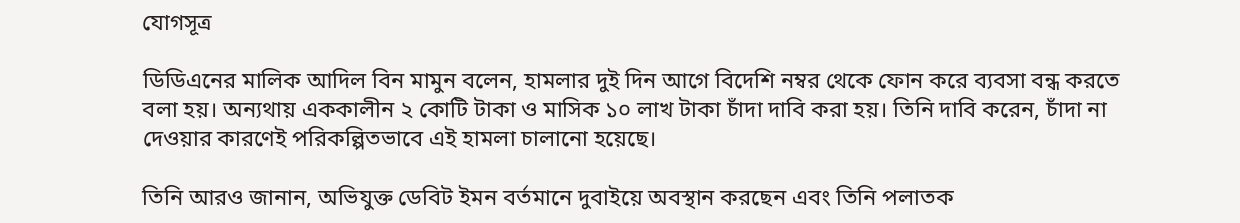যোগসূত্র

ডিডিএনের মালিক আদিল বিন মামুন বলেন, হামলার দুই দিন আগে বিদেশি নম্বর থেকে ফোন করে ব্যবসা বন্ধ করতে বলা হয়। অন্যথায় এককালীন ২ কোটি টাকা ও মাসিক ১০ লাখ টাকা চাঁদা দাবি করা হয়। তিনি দাবি করেন, চাঁদা না দেওয়ার কারণেই পরিকল্পিতভাবে এই হামলা চালানো হয়েছে।

তিনি আরও জানান, অভিযুক্ত ডেবিট ইমন বর্তমানে দুবাইয়ে অবস্থান করছেন এবং তিনি পলাতক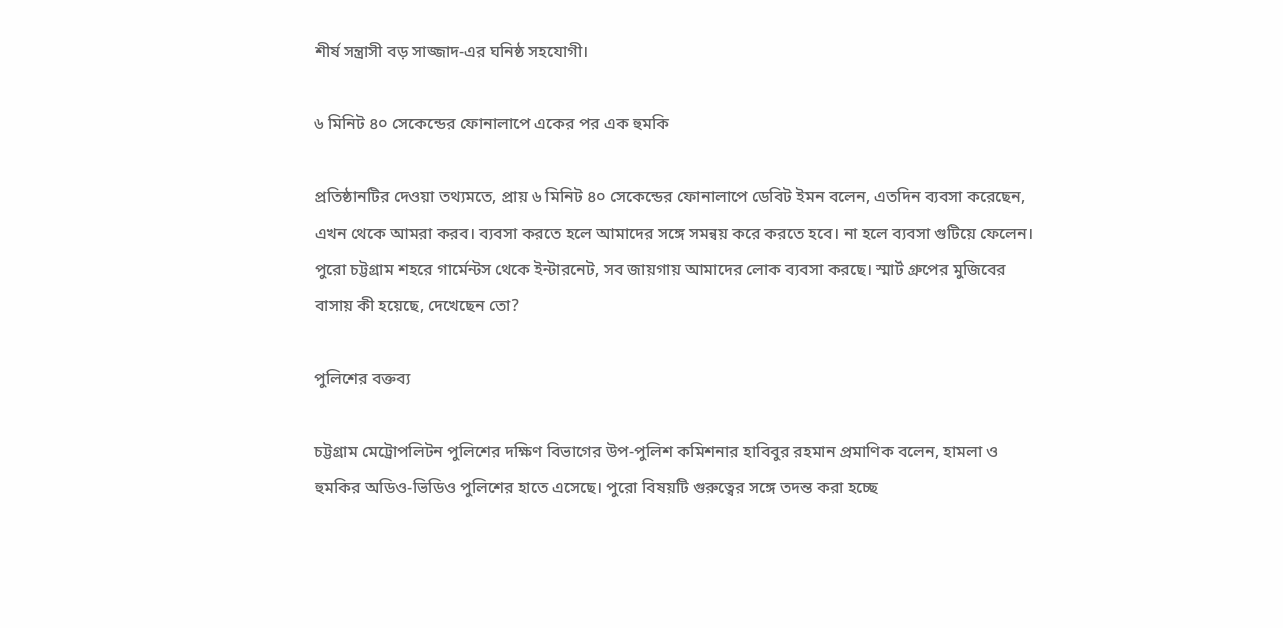শীর্ষ সন্ত্রাসী বড় সাজ্জাদ-এর ঘনিষ্ঠ সহযোগী।

৬ মিনিট ৪০ সেকেন্ডের ফোনালাপে একের পর এক হুমকি

প্রতিষ্ঠানটির দেওয়া তথ্যমতে, প্রায় ৬ মিনিট ৪০ সেকেন্ডের ফোনালাপে ডেবিট ইমন বলেন, এতদিন ব্যবসা করেছেন, এখন থেকে আমরা করব। ব্যবসা করতে হলে আমাদের সঙ্গে সমন্বয় করে করতে হবে। না হলে ব্যবসা গুটিয়ে ফেলেন। পুরো চট্টগ্রাম শহরে গার্মেন্টস থেকে ইন্টারনেট, সব জায়গায় আমাদের লোক ব্যবসা করছে। স্মার্ট গ্রুপের মুজিবের বাসায় কী হয়েছে, দেখেছেন তো?

পুলিশের বক্তব্য

চট্টগ্রাম মেট্রোপলিটন পুলিশের দক্ষিণ বিভাগের উপ-পুলিশ কমিশনার হাবিবুর রহমান প্রমাণিক বলেন, হামলা ও হুমকির অডিও-ভিডিও পুলিশের হাতে এসেছে। পুরো বিষয়টি গুরুত্বের সঙ্গে তদন্ত করা হচ্ছে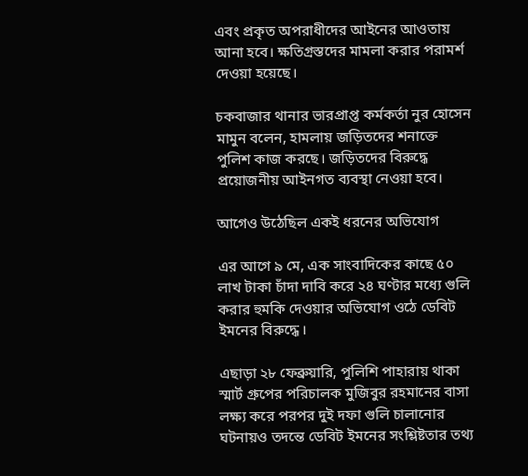এবং প্রকৃত অপরাধীদের আইনের আওতায় আনা হবে। ক্ষতিগ্রস্তদের মামলা করার পরামর্শ দেওয়া হয়েছে।

চকবাজার থানার ভারপ্রাপ্ত কর্মকর্তা নুর হোসেন মামুন বলেন, হামলায় জড়িতদের শনাক্তে পুলিশ কাজ করছে। জড়িতদের বিরুদ্ধে প্রয়োজনীয় আইনগত ব্যবস্থা নেওয়া হবে।

আগেও উঠেছিল একই ধরনের অভিযোগ

এর আগে ৯ মে, এক সাংবাদিকের কাছে ৫০ লাখ টাকা চাঁদা দাবি করে ২৪ ঘণ্টার মধ্যে গুলি করার হুমকি দেওয়ার অভিযোগ ওঠে ডেবিট ইমনের বিরুদ্ধে।

এছাড়া ২৮ ফেব্রুয়ারি, পুলিশি পাহারায় থাকা স্মার্ট গ্রুপের পরিচালক মুজিবুর রহমানের বাসা লক্ষ্য করে পরপর দুই দফা গুলি চালানোর ঘটনায়ও তদন্তে ডেবিট ইমনের সংশ্লিষ্টতার তথ্য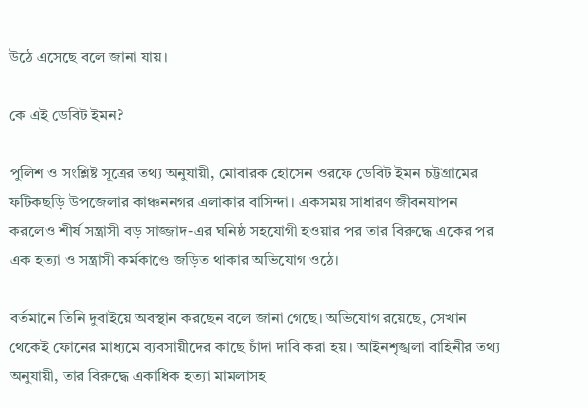উঠে এসেছে বলে জানা যায়।

কে এই ডেবিট ইমন?

পুলিশ ও সংশ্লিষ্ট সূত্রের তথ্য অনুযায়ী, মোবারক হোসেন ওরফে ডেবিট ইমন চট্টগ্রামের ফটিকছড়ি উপজেলার কাঞ্চননগর এলাকার বাসিন্দা। একসময় সাধারণ জীবনযাপন করলেও শীর্ষ সন্ত্রাসী বড় সাজ্জাদ-এর ঘনিষ্ঠ সহযোগী হওয়ার পর তার বিরুদ্ধে একের পর এক হত্যা ও সন্ত্রাসী কর্মকাণ্ডে জড়িত থাকার অভিযোগ ওঠে।

বর্তমানে তিনি দুবাইয়ে অবস্থান করছেন বলে জানা গেছে। অভিযোগ রয়েছে, সেখান থেকেই ফোনের মাধ্যমে ব্যবসায়ীদের কাছে চাঁদা দাবি করা হয়। আইনশৃঙ্খলা বাহিনীর তথ্য অনুযায়ী, তার বিরুদ্ধে একাধিক হত্যা মামলাসহ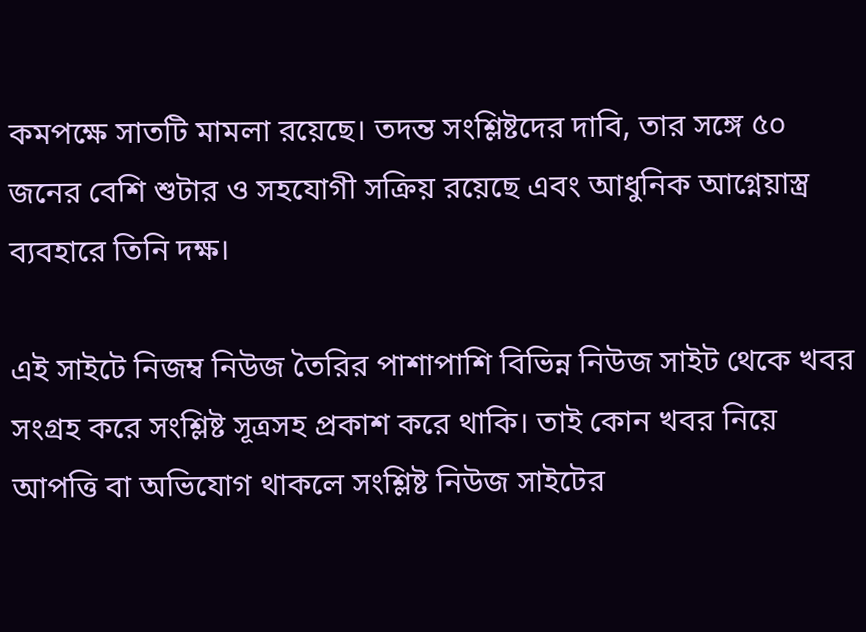কমপক্ষে সাতটি মামলা রয়েছে। তদন্ত সংশ্লিষ্টদের দাবি, তার সঙ্গে ৫০ জনের বেশি শুটার ও সহযোগী সক্রিয় রয়েছে এবং আধুনিক আগ্নেয়াস্ত্র ব্যবহারে তিনি দক্ষ।

এই সাইটে নিজম্ব নিউজ তৈরির পাশাপাশি বিভিন্ন নিউজ সাইট থেকে খবর সংগ্রহ করে সংশ্লিষ্ট সূত্রসহ প্রকাশ করে থাকি। তাই কোন খবর নিয়ে আপত্তি বা অভিযোগ থাকলে সংশ্লিষ্ট নিউজ সাইটের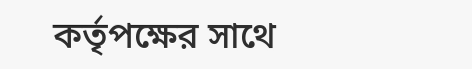কর্তৃপক্ষের সাথে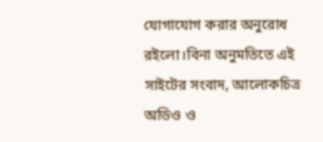যোগাযোগ করার অনুরোধ রইলো।বিনা অনুমতিতে এই সাইটের সংবাদ, আলোকচিত্র অডিও ও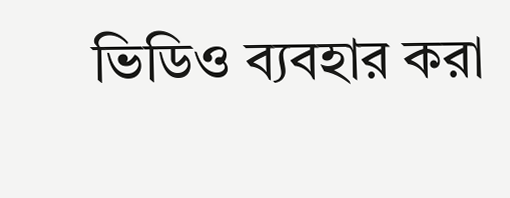ভিডিও ব্যবহার করা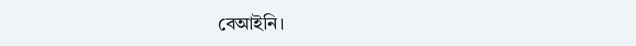বেআইনি।